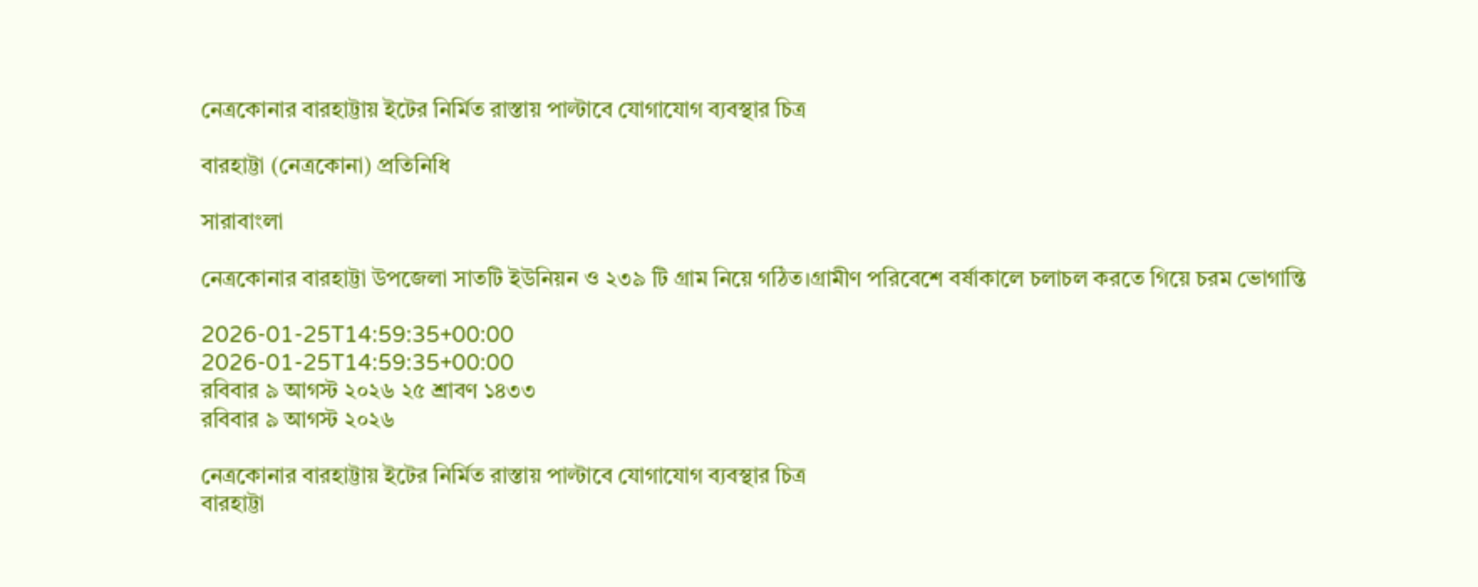নেত্রকোনার বারহাট্টায় ইটের নির্মিত রাস্তায় পাল্টাবে যোগাযোগ ব্যবস্থার চিত্র

বারহাট্টা (নেত্রকোনা) প্রতিনিধি

সারাবাংলা

নেত্রকোনার বারহাট্টা উপজেলা সাতটি ইউনিয়ন ও ২৩৯ টি গ্রাম নিয়ে গঠিত।গ্রামীণ পরিবেশে বর্ষাকালে চলাচল করতে গিয়ে চরম ভোগান্তি

2026-01-25T14:59:35+00:00
2026-01-25T14:59:35+00:00
রবিবার ৯ আগস্ট ২০২৬ ২৫ শ্রাবণ ১৪৩৩
রবিবার ৯ আগস্ট ২০২৬

নেত্রকোনার বারহাট্টায় ইটের নির্মিত রাস্তায় পাল্টাবে যোগাযোগ ব্যবস্থার চিত্র
বারহাট্টা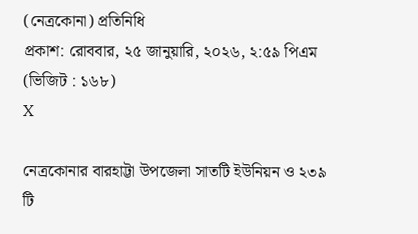(নেত্রকোনা) প্রতিনিধি
প্রকাশ: রোববার, ২৫ জানুয়ারি, ২০২৬, ২:৫৯ পিএম   (ভিজিট : ১৬৮)
X

নেত্রকোনার বারহাট্টা উপজেলা সাতটি ইউনিয়ন ও ২৩৯ টি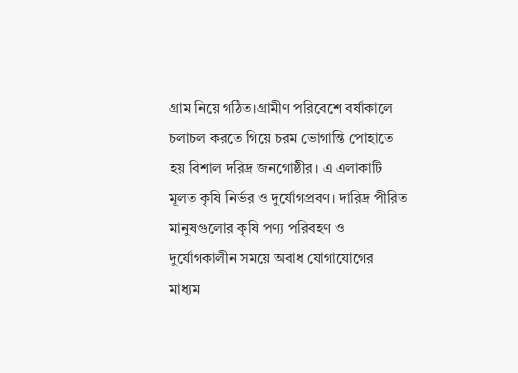গ্রাম নিয়ে গঠিত।গ্রামীণ পরিবেশে বর্ষাকালে চলাচল করতে গিয়ে চরম ভোগান্তি পোহাতে হয় বিশাল দরিদ্র জনগোষ্ঠীর। এ এলাকাটি মূলত কৃষি নির্ভর ও দুর্যোগপ্রবণ। দারিদ্র পীরিত মানুষগুলোর কৃষি পণ্য পরিবহণ ও দুর্যোগকালীন সময়ে অবাধ যোগাযোগের মাধ্যম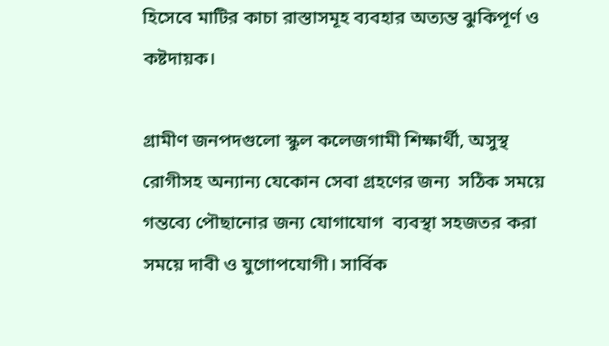হিসেবে মাটির কাচা রাস্তাসমূহ ব্যবহার অত্যন্ত ঝুকিপূর্ণ ও কষ্টদায়ক।

গ্রামীণ জনপদগুলো স্কুল কলেজগামী শিক্ষার্থী, অসুস্থ রোগীসহ অন্যান্য যেকোন সেবা গ্রহণের জন্য  সঠিক সময়ে গন্তব্যে পৌছানোর জন্য যোগাযোগ  ব্যবস্থা সহজতর করা সময়ে দাবী ও যুগোপযোগী। সার্বিক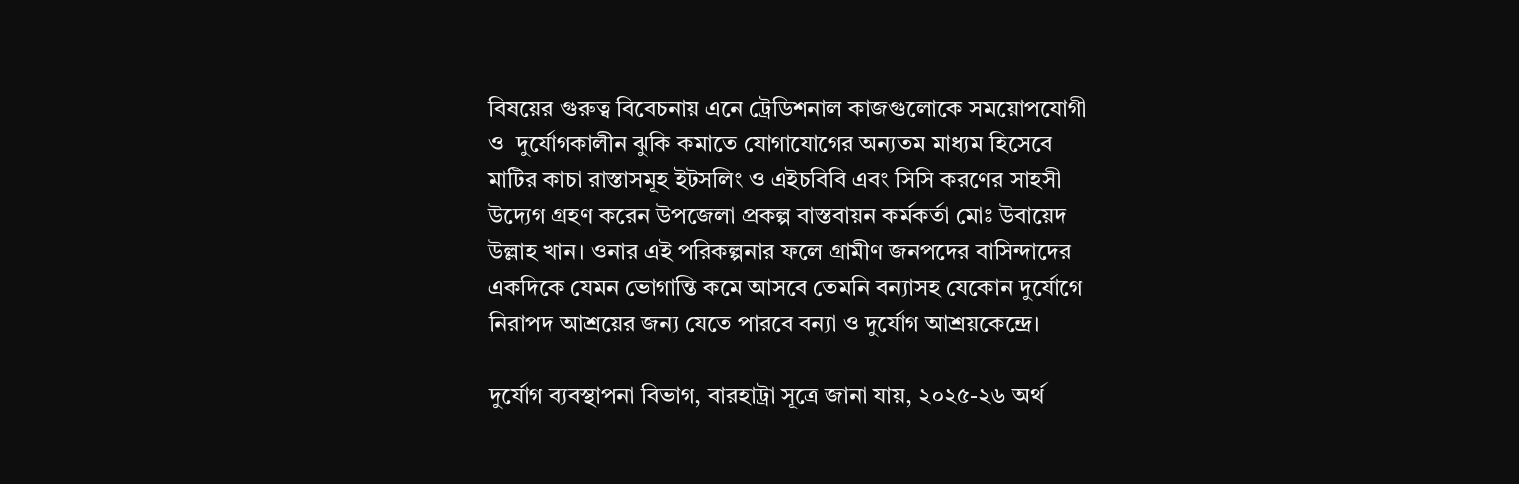বিষয়ের গুরুত্ব বিবেচনায় এনে ট্রেডিশনাল কাজগুলোকে সময়োপযোগী ও  দুর্যোগকালীন ঝুকি কমাতে যোগাযোগের অন্যতম মাধ্যম হিসেবে মাটির কাচা রাস্তাসমূহ ইটসলিং ও এইচবিবি এবং সিসি করণের সাহসী উদ্যেগ গ্রহণ করেন উপজেলা প্রকল্প বাস্তবায়ন কর্মকর্তা মোঃ উবায়েদ উল্লাহ খান। ওনার এই পরিকল্পনার ফলে গ্রামীণ জনপদের বাসিন্দাদের একদিকে যেমন ভোগান্তি কমে আসবে তেমনি বন্যাসহ যেকোন দুর্যোগে নিরাপদ আশ্রয়ের জন্য যেতে পারবে বন্যা ও দুর্যোগ আশ্রয়কেন্দ্রে।

দুর্যোগ ব্যবস্থাপনা বিভাগ, বারহাট্রা সূত্রে জানা যায়, ২০২৫-২৬ অর্থ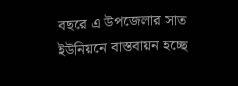বছরে এ উপজেলার সাত ইউনিয়নে বাস্তবায়ন হচ্ছে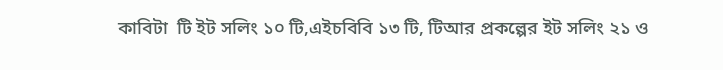কাবিটা  টি ইট সলিং ১০ টি,এইচবিবি ১৩ টি, টিআর প্রকল্পের ইট সলিং ২১ ও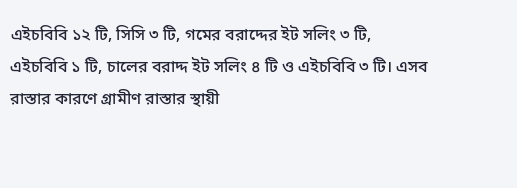এইচবিবি ১২ টি, সিসি ৩ টি, গমের বরাদ্দের ইট সলিং ৩ টি, এইচবিবি ১ টি, চালের বরাদ্দ ইট সলিং ৪ টি ও এইচবিবি ৩ টি। এসব রাস্তার কারণে গ্রামীণ রাস্তার স্থায়ী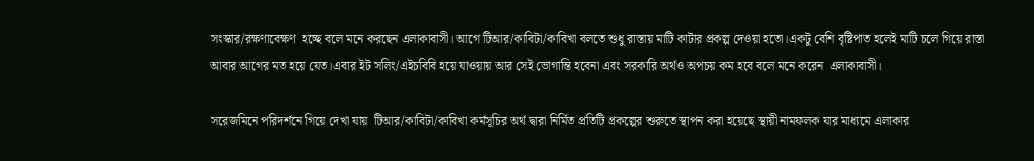সংস্কার/রক্ষণাবেক্ষণ  হচ্ছে বলে মনে করছেন এলাকাবাসী। আগে টিআর/কাবিটা/কাবিখা বলতে শুধু রাস্তায় মাটি কাটার প্রকল্প দেওয়া হতো।একটু বেশি বৃষ্টিপাত হলেই মাটি চলে গিয়ে রাস্তা আবার আগের মত হয়ে যেত।এবার ইট সলিং/এইচবিবি হয়ে যাওয়ায় আর সেই ভোগান্তি হবেনা এবং সরকারি অর্থও অপচয় কম হবে বলে মনে করেন  এলাকাবাসী।

সরেজমিনে পরিদর্শনে গিয়ে দেখা যায়  টিআর/কাবিটা/কাবিখা কর্মসূচির অর্থ দ্বারা নির্মিত প্রতিটি প্রকল্পের শুরুতে স্থাপন করা হয়েছে স্থায়ী নামফলক যার মাধ্যমে এলাকার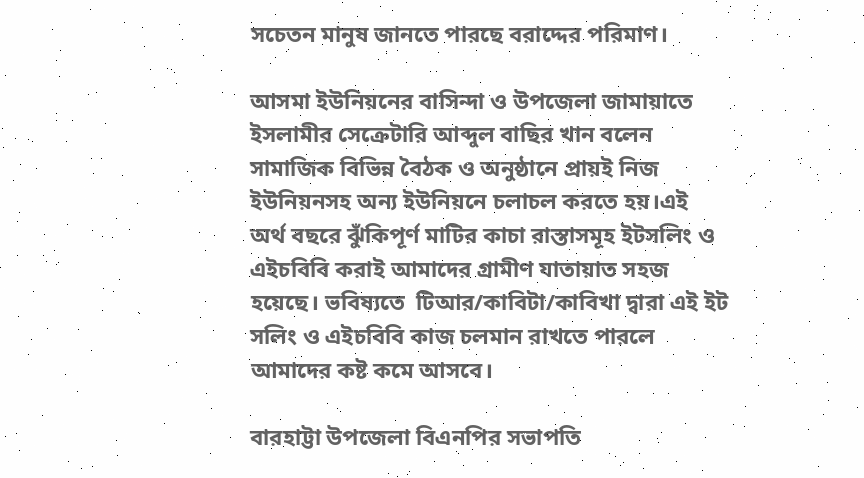সচেতন মানুষ জানতে পারছে বরাদ্দের পরিমাণ।

আসমা ইউনিয়নের বাসিন্দা ও উপজেলা জামায়াতে ইসলামীর সেক্রেটারি আব্দুল বাছির খান বলেন সামাজিক বিভিন্ন বৈঠক ও অনুষ্ঠানে প্রায়ই নিজ ইউনিয়নসহ অন্য ইউনিয়নে চলাচল করতে হয়।এই অর্থ বছরে ঝুঁকিপূর্ণ মাটির কাচা রাস্তাসমূহ ইটসলিং ও এইচবিবি করাই আমাদের গ্রামীণ যাতায়াত সহজ হয়েছে। ভবিষ্যতে  টিআর/কাবিটা/কাবিখা দ্বারা এই ইট সলিং ও এইচবিবি কাজ চলমান রাখতে পারলে আমাদের কষ্ট কমে আসবে।

বারহাট্টা উপজেলা বিএনপির সভাপতি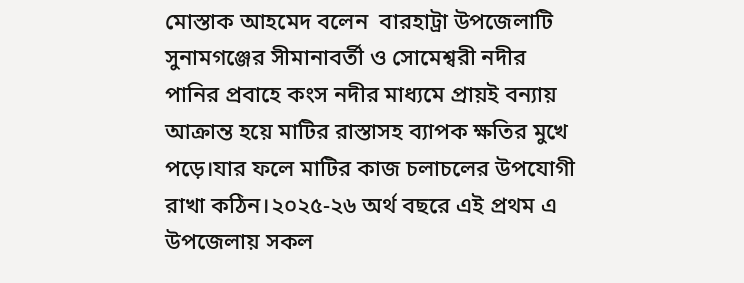মোস্তাক আহমেদ বলেন  বারহাট্রা উপজেলাটি সুনামগঞ্জের সীমানাবর্তী ও সোমেশ্বরী নদীর পানির প্রবাহে কংস নদীর মাধ্যমে প্রায়ই বন্যায় আক্রান্ত হয়ে মাটির রাস্তাসহ ব্যাপক ক্ষতির মুখে পড়ে।যার ফলে মাটির কাজ চলাচলের উপযোগী রাখা কঠিন।২০২৫-২৬ অর্থ বছরে এই প্রথম এ উপজেলায় সকল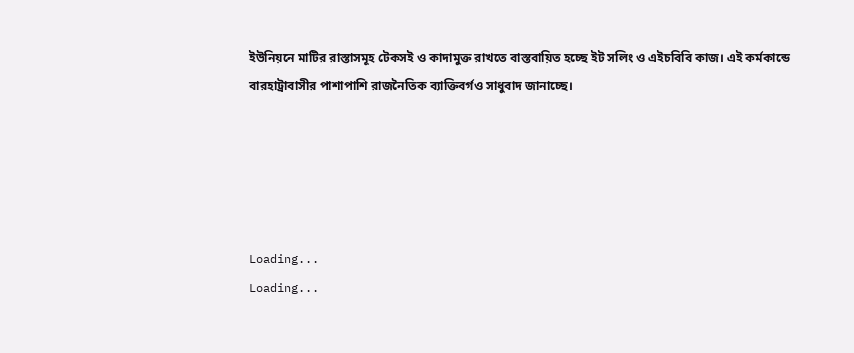ইউনিয়নে মাটির রাস্তাসমূহ টেকসই ও কাদামুক্ত রাখতে বাস্তবায়িত হচ্ছে ইট সলিং ও এইচবিবি কাজ। এই কর্মকান্ডে বারহাট্রাবাসীর পাশাপাশি রাজনৈতিক ব্যাক্তিবর্গও সাধুবাদ জানাচ্ছে।





Loading...
Loading...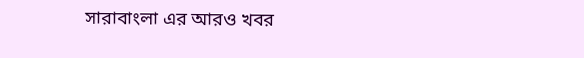সারাবাংলা এর আরও খবর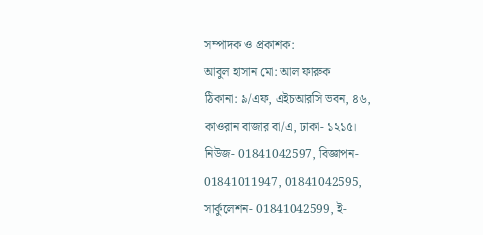সম্পাদক ও প্রকাশক:
আবুল হাসান মো: আল ফারুক
ঠিকানা: ৯/এফ, এইচআরসি ভবন, ৪৬, কাওরান বাজার বা/এ, ঢাকা- ১২১৫।
নিউজ- 01841042597, বিজ্ঞাপন- 01841011947, 01841042595, সার্কুলেশন- 01841042599, ই-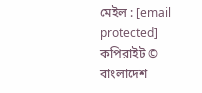মেইল : [email protected]
কপিরাইট © বাংলাদেশ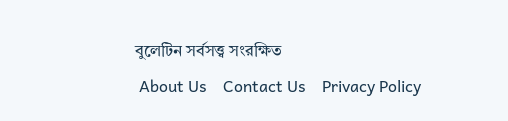বুলেটিন সর্বসত্ত্ব সংরক্ষিত
 About Us    Contact Us    Privacy Policy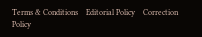Terms & Conditions    Editorial Policy    Correction Policy